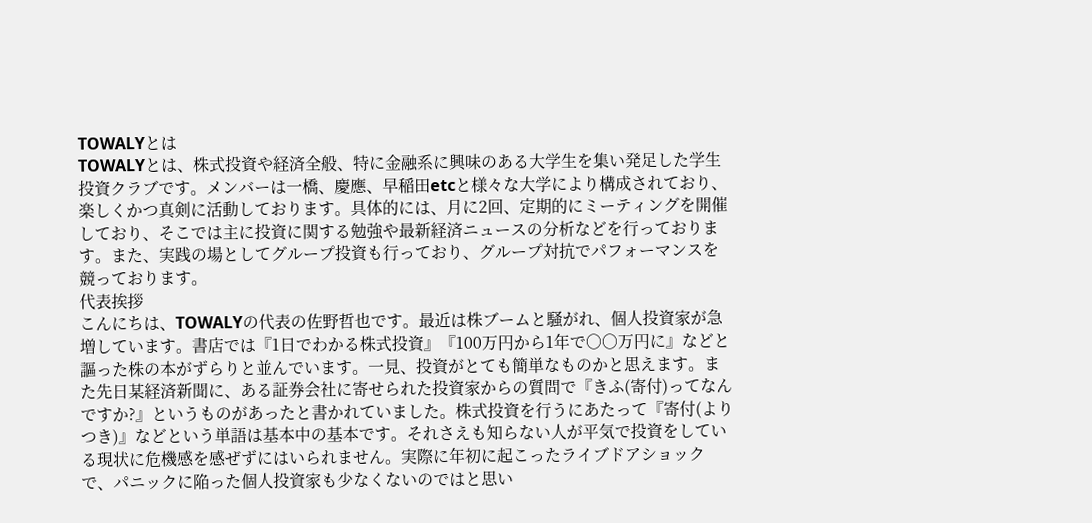TOWALYとは
TOWALYとは、株式投資や経済全般、特に金融系に興味のある大学生を集い発足した学生投資クラブです。メンバーは一橋、慶應、早稲田etcと様々な大学により構成されており、楽しくかつ真剣に活動しております。具体的には、月に2回、定期的にミーティングを開催しており、そこでは主に投資に関する勉強や最新経済ニュースの分析などを行っております。また、実践の場としてグループ投資も行っており、グループ対抗でパフォーマンスを競っております。
代表挨拶
こんにちは、TOWALYの代表の佐野哲也です。最近は株ブームと騒がれ、個人投資家が急増しています。書店では『1日でわかる株式投資』『100万円から1年で○○万円に』などと謳った株の本がずらりと並んでいます。一見、投資がとても簡単なものかと思えます。また先日某経済新聞に、ある証券会社に寄せられた投資家からの質問で『きふ(寄付)ってなんですか?』というものがあったと書かれていました。株式投資を行うにあたって『寄付(よりつき)』などという単語は基本中の基本です。それさえも知らない人が平気で投資をしている現状に危機感を感ぜずにはいられません。実際に年初に起こったライブドアショックで、パニックに陥った個人投資家も少なくないのではと思い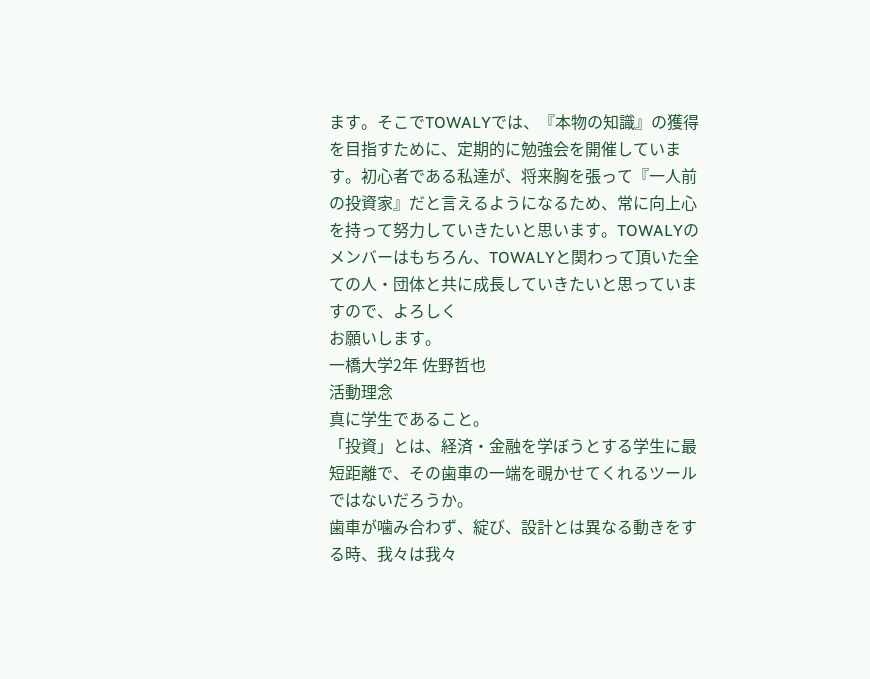ます。そこでTOWALYでは、『本物の知識』の獲得を目指すために、定期的に勉強会を開催しています。初心者である私達が、将来胸を張って『一人前の投資家』だと言えるようになるため、常に向上心を持って努力していきたいと思います。TOWALYのメンバーはもちろん、TOWALYと関わって頂いた全ての人・団体と共に成長していきたいと思っていますので、よろしく
お願いします。
一橋大学2年 佐野哲也
活動理念
真に学生であること。
「投資」とは、経済・金融を学ぼうとする学生に最短距離で、その歯車の一端を覗かせてくれるツールではないだろうか。
歯車が噛み合わず、綻び、設計とは異なる動きをする時、我々は我々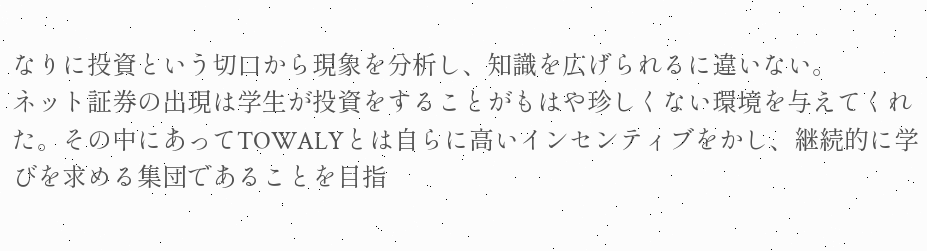なりに投資という切口から現象を分析し、知識を広げられるに違いない。
ネット証券の出現は学生が投資をすることがもはや珍しくない環境を与えてくれた。その中にあってTOWALYとは自らに高いインセンティブをかし、継続的に学びを求める集団であることを目指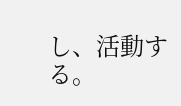し、活動する。